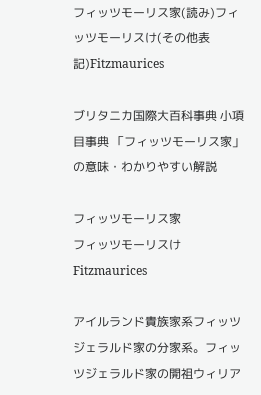フィッツモーリス家(読み)フィッツモーリスけ(その他表記)Fitzmaurices

ブリタニカ国際大百科事典 小項目事典 「フィッツモーリス家」の意味・わかりやすい解説

フィッツモーリス家
フィッツモーリスけ
Fitzmaurices

アイルランド貴族家系フィッツジェラルド家の分家系。フィッツジェラルド家の開祖ウィリア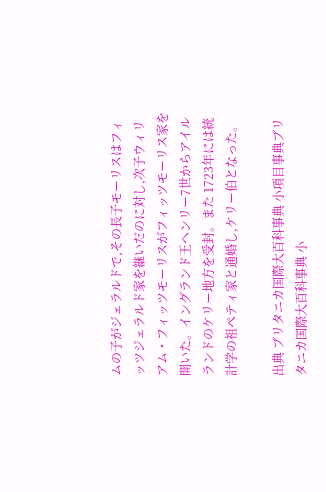ムの子がジェラルドで,その長子モーリスはフィッツジェラルド家を継いだのに対し,次子ウィリアム・フィッツモーリスがフィッツモーリス家を開いた。イングランド王ヘンリー7世からアイルランドのケリー地方を受封。また 1723年には統計学の祖ペティ家と通婚し,ケリー伯となった。

出典 ブリタニカ国際大百科事典 小項目事典ブリタニカ国際大百科事典 小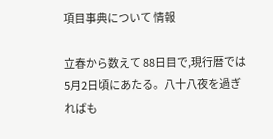項目事典について 情報

立春から数えて 88日目で,現行暦では5月2日頃にあたる。八十八夜を過ぎればも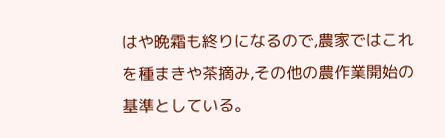はや晩霜も終りになるので,農家ではこれを種まきや茶摘み,その他の農作業開始の基準としている。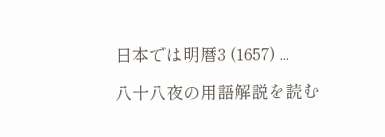日本では明暦3 (1657) ...

八十八夜の用語解説を読む